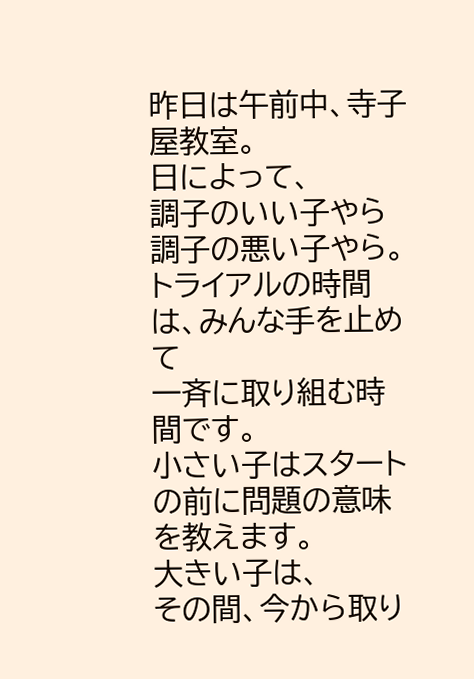昨日は午前中、寺子屋教室。
日によって、
調子のいい子やら調子の悪い子やら。
トライアルの時間は、みんな手を止めて
一斉に取り組む時間です。
小さい子はスタートの前に問題の意味を教えます。
大きい子は、
その間、今から取り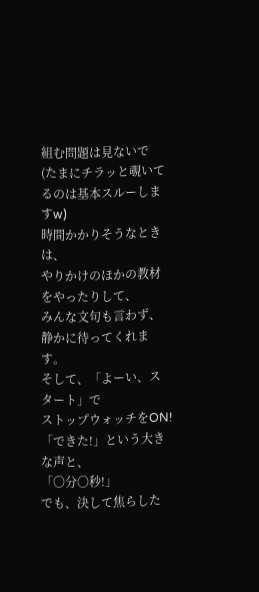組む問題は見ないで
(たまにチラッと覗いてるのは基本スルーしますw)
時間かかりそうなときは、
やりかけのほかの教材をやったりして、
みんな文句も言わず、
静かに待ってくれます。
そして、「よーい、スタート」で
ストップウォッチをON!
「できた!」という大きな声と、
「〇分〇秒!」
でも、決して焦らした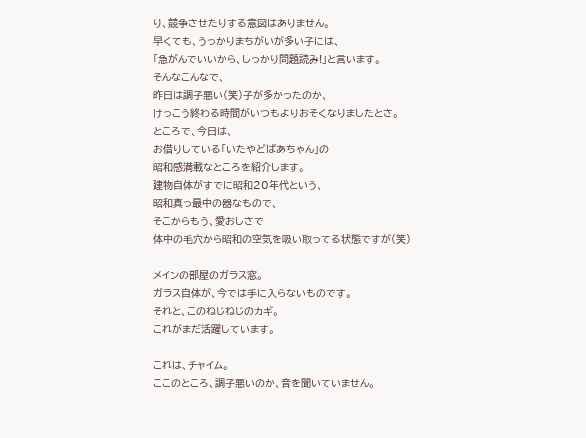り、競争させたりする意図はありません。
早くても、うっかりまちがいが多い子には、
「急がんでいいから、しっかり問題読み!」と言います。
そんなこんなで、
昨日は調子悪い(笑)子が多かったのか、
けっこう終わる時間がいつもよりおそくなりましたとさ。
ところで、今日は、
お借りしている「いたやどばあちゃん」の
昭和感満載なところを紹介します。
建物自体がすでに昭和20年代という、
昭和真っ最中の器なもので、
そこからもう、愛おしさで
体中の毛穴から昭和の空気を吸い取ってる状態ですが(笑)

メインの部屋のガラス窓。
ガラス自体が、今では手に入らないものです。
それと、このねじねじのカギ。
これがまだ活躍しています。

これは、チャイム。
ここのところ、調子悪いのか、音を聞いていません。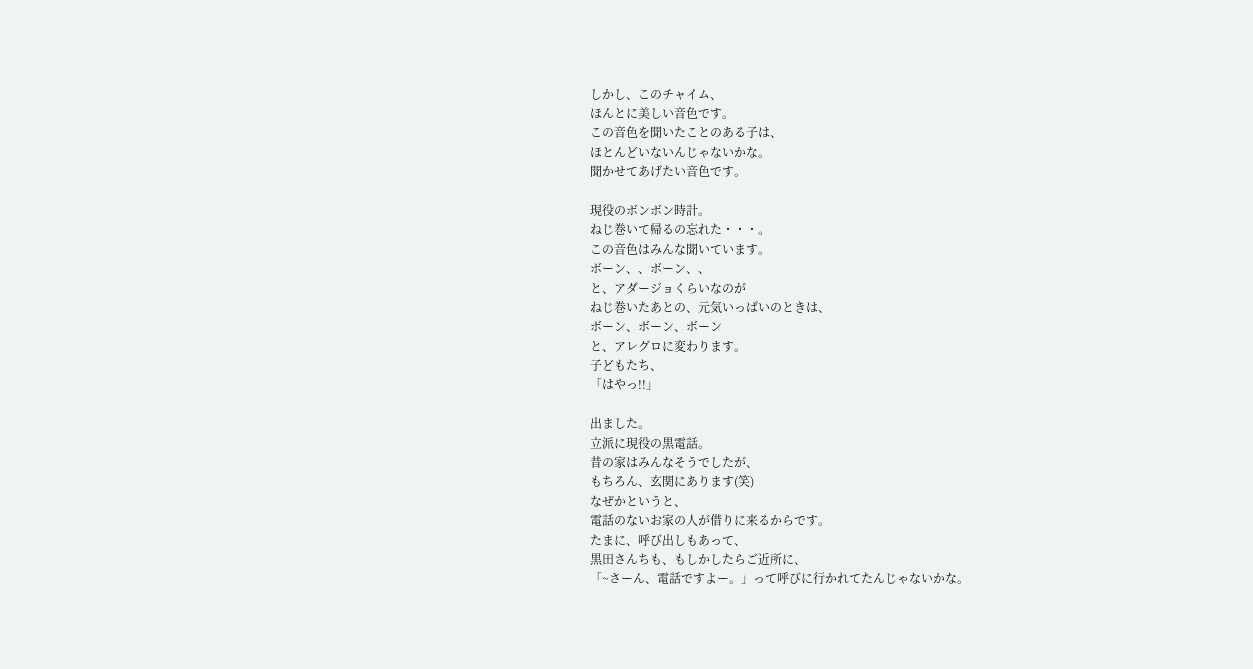しかし、このチャイム、
ほんとに美しい音色です。
この音色を聞いたことのある子は、
ほとんどいないんじゃないかな。
聞かせてあげたい音色です。

現役のボンボン時計。
ねじ巻いて帰るの忘れた・・・。
この音色はみんな聞いています。
ボーン、、ボーン、、
と、アダージョくらいなのが
ねじ巻いたあとの、元気いっぱいのときは、
ボーン、ボーン、ボーン
と、アレグロに変わります。
子どもたち、
「はやっ!!」

出ました。
立派に現役の黒電話。
昔の家はみんなそうでしたが、
もちろん、玄関にあります(笑)
なぜかというと、
電話のないお家の人が借りに来るからです。
たまに、呼び出しもあって、
黒田さんちも、もしかしたらご近所に、
「~さーん、電話ですよー。」って呼びに行かれてたんじゃないかな。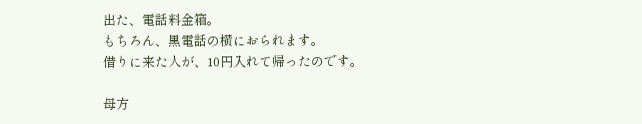出た、電話料金箱。
もちろん、黒電話の横におられます。
借りに来た人が、10円入れて帰ったのです。

母方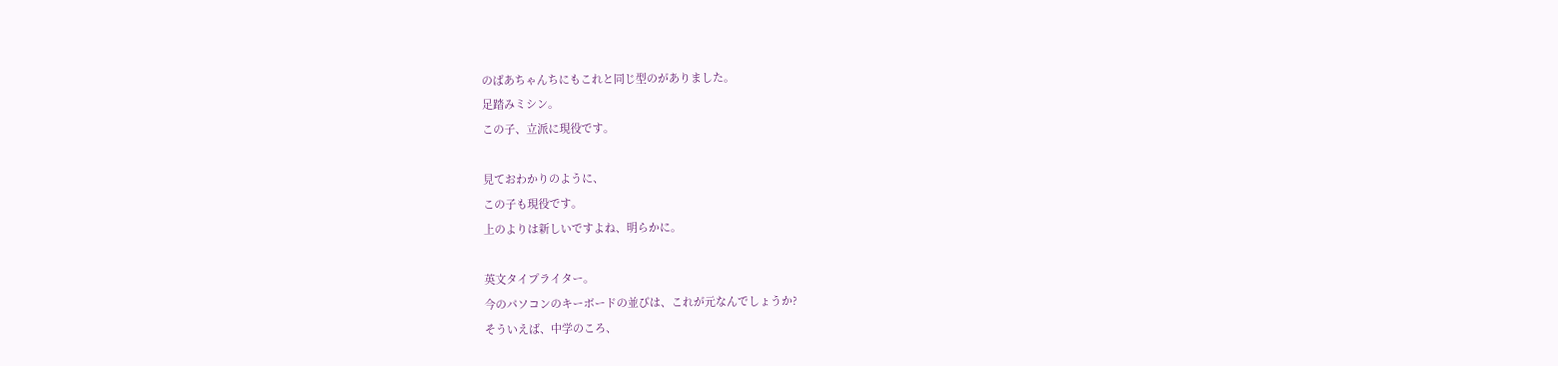のばあちゃんちにもこれと同じ型のがありました。
足踏みミシン。
この子、立派に現役です。

見ておわかりのように、
この子も現役です。
上のよりは新しいですよね、明らかに。

英文タイプライター。
今のパソコンのキーボードの並びは、これが元なんでしょうか?
そういえば、中学のころ、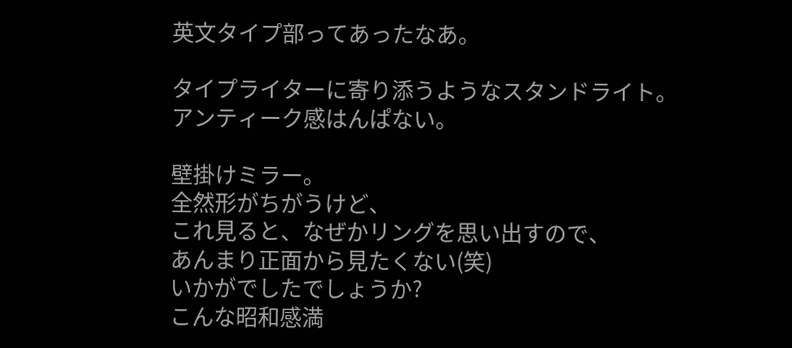英文タイプ部ってあったなあ。

タイプライターに寄り添うようなスタンドライト。
アンティーク感はんぱない。

壁掛けミラー。
全然形がちがうけど、
これ見ると、なぜかリングを思い出すので、
あんまり正面から見たくない(笑)
いかがでしたでしょうか?
こんな昭和感満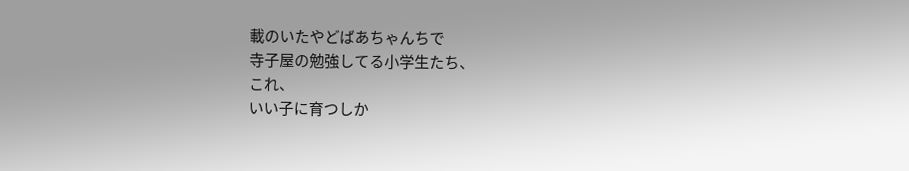載のいたやどばあちゃんちで
寺子屋の勉強してる小学生たち、
これ、
いい子に育つしか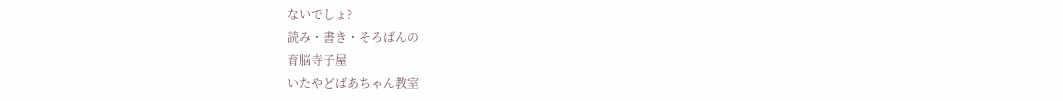ないでしょ?
読み・書き・そろばんの
育脳寺子屋
いたやどばあちゃん教室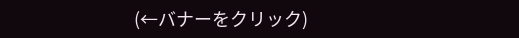(←バナーをクリック)